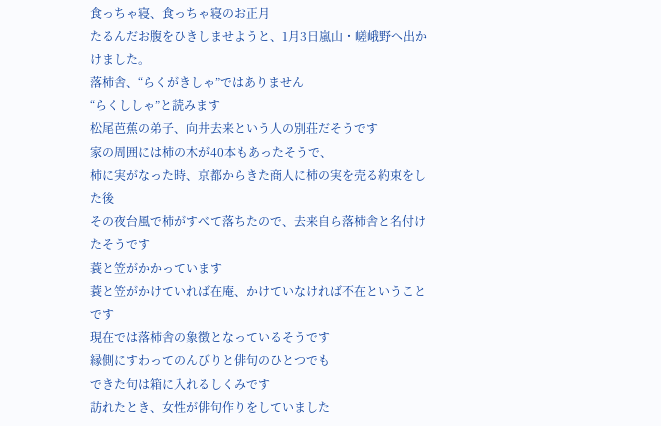食っちゃ寝、食っちゃ寝のお正月
たるんだお腹をひきしませようと、1月3日嵐山・嵯峨野へ出かけました。
落柿舎、“らくがきしゃ”ではありません
“らくししゃ”と読みます
松尾芭蕉の弟子、向井去来という人の別荘だそうです
家の周囲には柿の木が40本もあったそうで、
柿に実がなった時、京都からきた商人に柿の実を売る約束をした後
その夜台風で柿がすべて落ちたので、去来自ら落柿舎と名付けたそうです
蓑と笠がかかっています
蓑と笠がかけていれば在庵、かけていなければ不在ということです
現在では落柿舎の象徴となっているそうです
縁側にすわってのんびりと俳句のひとつでも
できた句は箱に入れるしくみです
訪れたとき、女性が俳句作りをしていました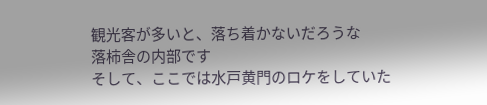観光客が多いと、落ち着かないだろうな
落柿舎の内部です
そして、ここでは水戸黄門のロケをしていた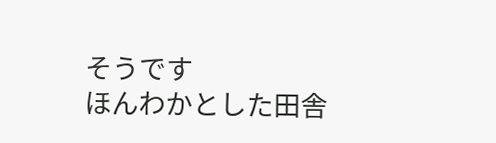そうです
ほんわかとした田舎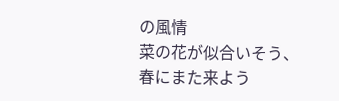の風情
菜の花が似合いそう、春にまた来よう